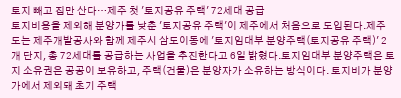토지 빼고 집만 산다…제주 첫 '토지공유 주택' 72세대 공급
토지비용을 제외해 분양가를 낮춘 '토지공유 주택'이 제주에서 처음으로 도입된다.제주도는 제주개발공사와 함께 제주시 삼도이동에 '토지임대부 분양주택(토지공유 주택)' 2개 단지, 총 72세대를 공급하는 사업을 추진한다고 6일 밝혔다.토지임대부 분양주택은 토지 소유권은 공공이 보유하고, 주택(건물)은 분양자가 소유하는 방식이다. 토지비가 분양가에서 제외돼 초기 주택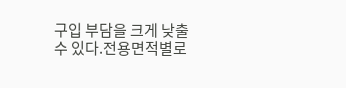구입 부담을 크게 낮출 수 있다.전용면적별로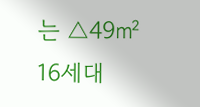는 △49㎡ 16세대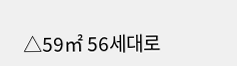△59㎡ 56세대로